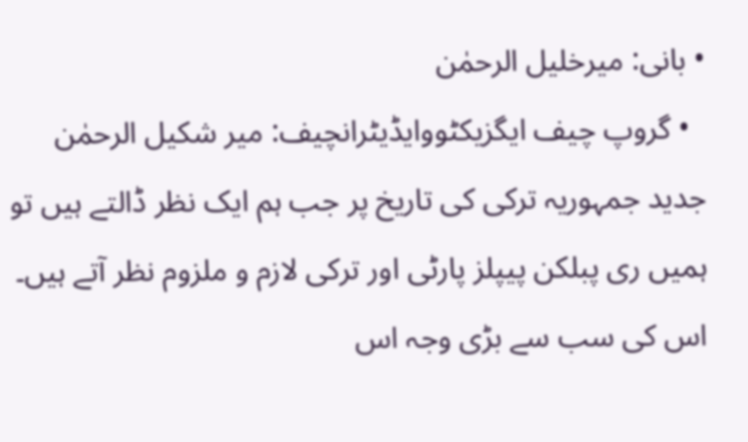• بانی: میرخلیل الرحمٰن
  • گروپ چیف ایگزیکٹووایڈیٹرانچیف: میر شکیل الرحمٰن
جدید جمہوریہ ترکی کی تاریخ پر جب ہم ایک نظر ڈالتے ہیں تو ہمیں ری پبلکن پیپلز پارٹی اور ترکی لازم و ملزوم نظر آتے ہیں۔ اس کی سب سے بڑی وجہ اس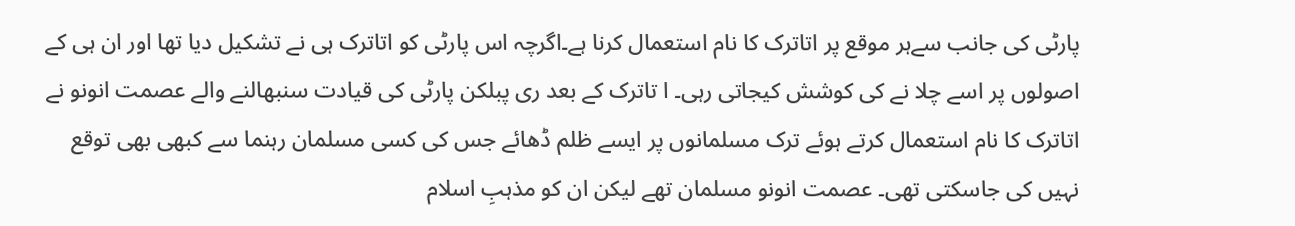پارٹی کی جانب سےہر موقع پر اتاترک کا نام استعمال کرنا ہے۔اگرچہ اس پارٹی کو اتاترک ہی نے تشکیل دیا تھا اور ان ہی کے اصولوں پر اسے چلا نے کی کوشش کیجاتی رہی۔ ا تاترک کے بعد ری پبلکن پارٹی کی قیادت سنبھالنے والے عصمت انونو نے اتاترک کا نام استعمال کرتے ہوئے ترک مسلمانوں پر ایسے ظلم ڈھائے جس کی کسی مسلمان رہنما سے کبھی بھی توقع نہیں کی جاسکتی تھی۔ عصمت انونو مسلمان تھے لیکن ان کو مذہبِ اسلام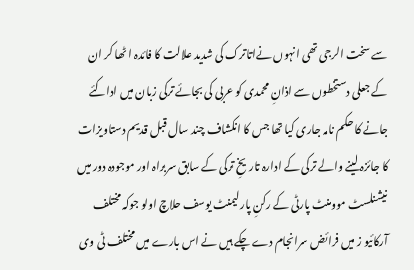سے سخت الرجی تھی انہوں نےاتاترک کی شدید علالت کا فائدہ ا ٹھا کر ان کے جعلی دستخطوں سے اذانِ محمدی کو عربی کی بجائے ترکی زبان میں اداکئے جانے کا حکم نامہ جاری کیا تھا جس کا انکشاف چند سال قبل قدیم دستاویزات کا جائزہ لینے والے ترکی کے ادارہ تاریخِ ترکی کے سابق سربراہ اور موجودہ دور میں نیشنلسٹ موومنٹ پارٹی کے رکنِ پارلیمنٹ یوسف حلاچ اولو جوکہ مختلف آرکائیو ز میں فرائض سرانجام دے چکے ہیں نے اس بارے میں مختلف ٹی وی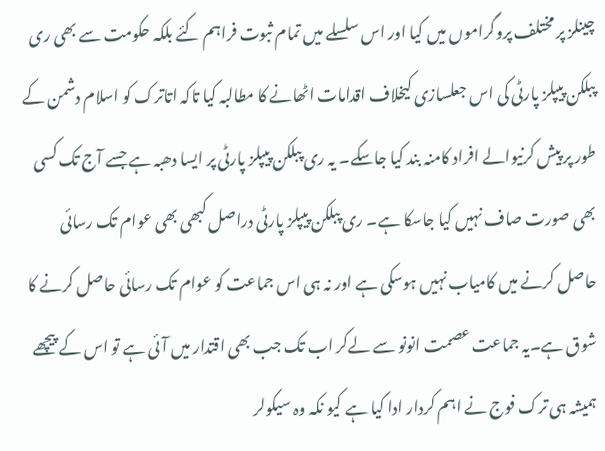چینلز پر مختلف پروگراموں میں کیا اور اس سلسلے میں تمام ثبوت فراہم کئے بلکہ حکومت سے بھی ری پبلکن پیپلز پارٹی کی اس جعلسازی کیخلاف اقدامات اٹھانے کا مطالبہ کیا تاکہ اتاترک کو اسلام دشمن کے طور پر پیش کرنیوالے افراد کامنہ بند کیا جاسکے۔ یہ ری پبلکن پیپلز پارٹی پر ایسا دھبہ ہے جسے آج تک کسی بھی صورت صاف نہیں کیا جاسکا ہے۔ ری پبلکن پیپلز پارٹی دراصل کبھی بھی عوام تک رسائی حاصل کرنے میں کامیاب نہیں ہوسکی ہے اور نہ ہی اس جماعت کو عوام تک رسائی حاصل کرنے کا شوق ہے۔یہ جماعت عصمت انونو سے لےکر اب تک جب بھی اقتدار میں آئی ہے تو اس کے پیچھے ہمیشہ ہی ترک فوج نے اہم کردار ادا کیا ہے کیو نکہ وہ سیکولر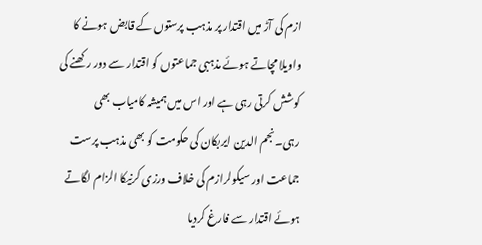ازم کی آڑ میں اقتدار پر مذہب پرستوں کے قابض ہونے کا واویلا مچاتے ہوئے مذہبی جماعتوں کو اقتدار سے دور رکھنے کی کوشش کرتی رہی ہے اور اس میں ہمیشہ کامیاب بھی رہی۔نجم الدین ایربکان کی حکومت کو بھی مذہب پرست جماعت اور سیکولرازم کی خلاف ورزی کرنیکا الزام لگاتے ہوئے اقتدار سے فارغ کردیا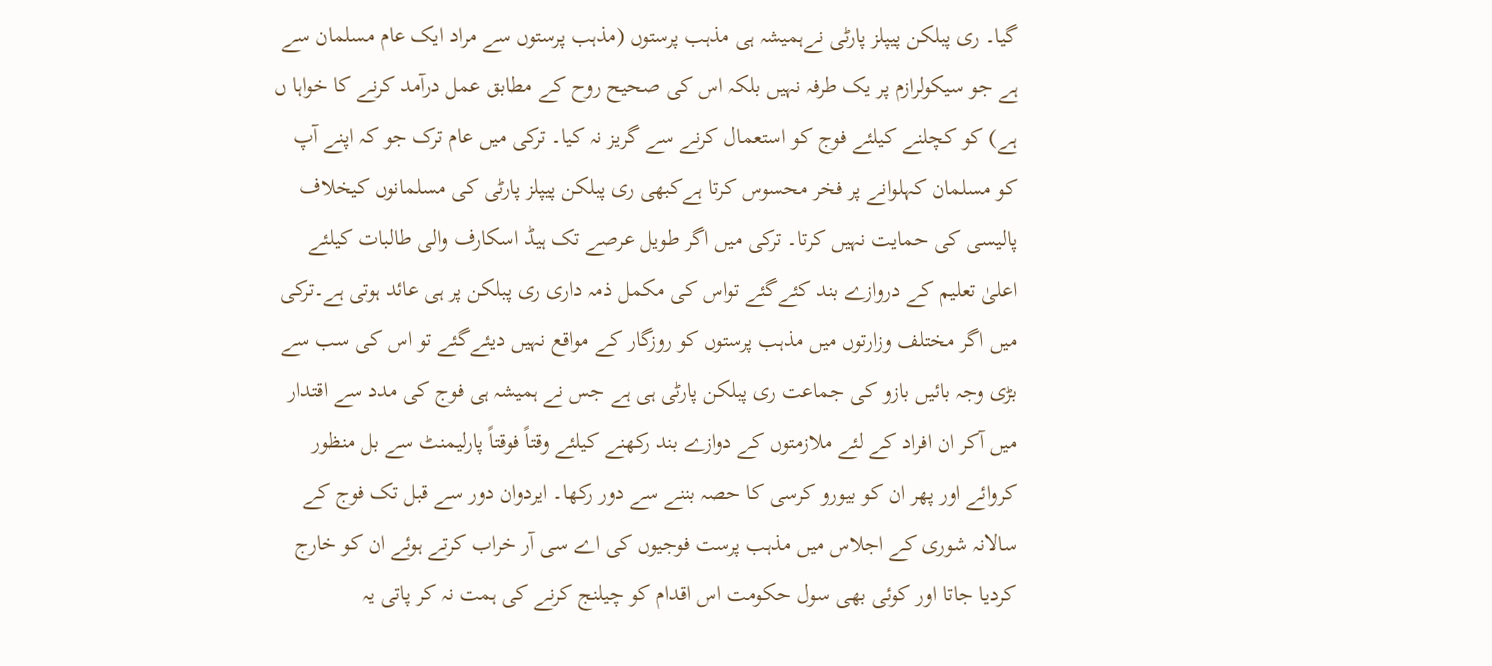گیا۔ ری پبلکن پیپلز پارٹی نےہمیشہ ہی مذہب پرستوں (مذہب پرستوں سے مراد ایک عام مسلمان سے ہے جو سیکولرازم پر یک طرفہ نہیں بلکہ اس کی صحیح روح کے مطابق عمل درآمد کرنے کا خواہا ں ہے) کو کچلنے کیلئے فوج کو استعمال کرنے سے گریز نہ کیا۔ ترکی میں عام ترک جو کہ اپنے آپ کو مسلمان کہلوانے پر فخر محسوس کرتا ہےکبھی ری پبلکن پیپلز پارٹی کی مسلمانوں کیخلاف پالیسی کی حمایت نہیں کرتا۔ ترکی میں اگر طویل عرصے تک ہیڈ اسکارف والی طالبات کیلئے اعلیٰ تعلیم کے دروازے بند کئےگئے تواس کی مکمل ذمہ داری ری پبلکن پر ہی عائد ہوتی ہے۔ترکی میں اگر مختلف وزارتوں میں مذہب پرستوں کو روزگار کے مواقع نہیں دیئےگئے تو اس کی سب سے بڑی وجہ بائیں بازو کی جماعت ری پبلکن پارٹی ہی ہے جس نے ہمیشہ ہی فوج کی مدد سے اقتدار میں آکر ان افراد کے لئے ملازمتوں کے دوازے بند رکھنے کیلئے وقتاً فوقتاً پارلیمنٹ سے بل منظور کروائے اور پھر ان کو بیورو کرسی کا حصہ بننے سے دور رکھا۔ ایردوان دور سے قبل تک فوج کے سالانہ شوری کے اجلاس میں مذہب پرست فوجیوں کی اے سی آر خراب کرتے ہوئے ان کو خارج کردیا جاتا اور کوئی بھی سول حکومت اس اقدام کو چیلنج کرنے کی ہمت نہ کر پاتی یہ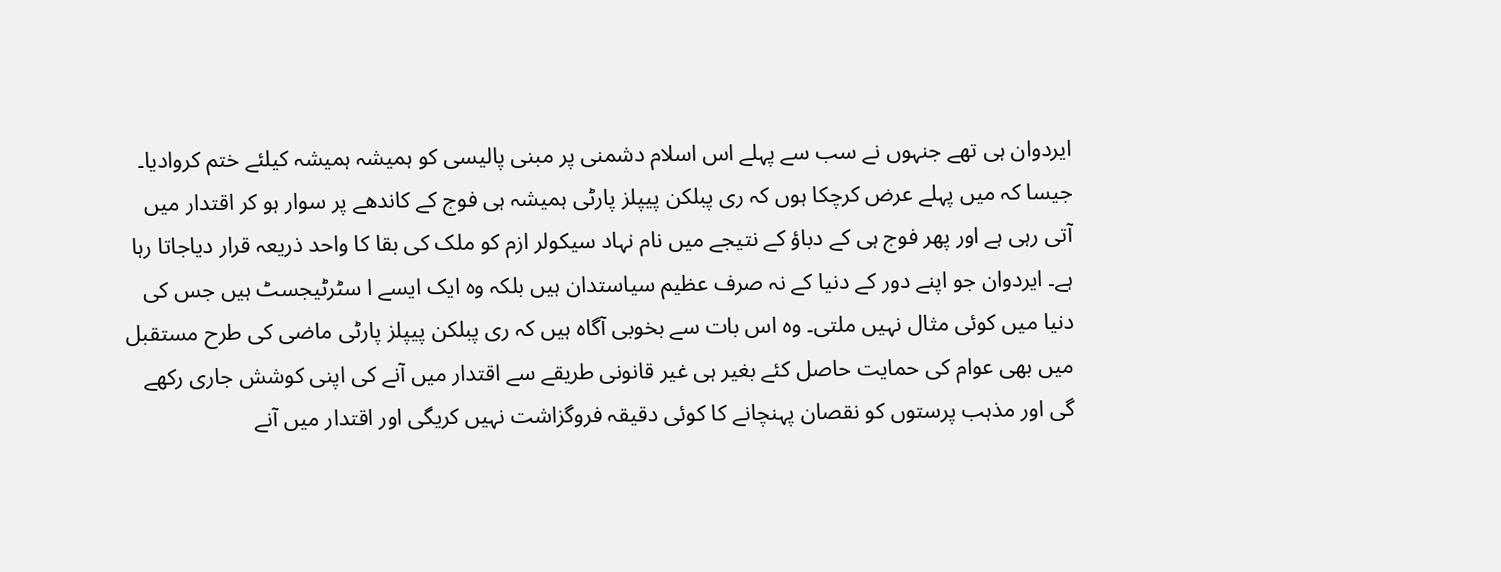ایردوان ہی تھے جنہوں نے سب سے پہلے اس اسلام دشمنی پر مبنی پالیسی کو ہمیشہ ہمیشہ کیلئے ختم کروادیا۔
جیسا کہ میں پہلے عرض کرچکا ہوں کہ ری پبلکن پیپلز پارٹی ہمیشہ ہی فوج کے کاندھے پر سوار ہو کر اقتدار میں آتی رہی ہے اور پھر فوج ہی کے دباؤ کے نتیجے میں نام نہاد سیکولر ازم کو ملک کی بقا کا واحد ذریعہ قرار دیاجاتا رہا ہے۔ ایردوان جو اپنے دور کے دنیا کے نہ صرف عظیم سیاستدان ہیں بلکہ وہ ایک ایسے ا سٹرٹیجسٹ ہیں جس کی دنیا میں کوئی مثال نہیں ملتی۔ وہ اس بات سے بخوبی آگاہ ہیں کہ ری پبلکن پیپلز پارٹی ماضی کی طرح مستقبل میں بھی عوام کی حمایت حاصل کئے بغیر ہی غیر قانونی طریقے سے اقتدار میں آنے کی اپنی کوشش جاری رکھے گی اور مذہب پرستوں کو نقصان پہنچانے کا کوئی دقیقہ فروگزاشت نہیں کریگی اور اقتدار میں آنے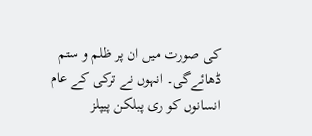کی صورت میں ان پر ظلم و ستم ڈھائےگی۔ انہوں نے ترکی کے عام انسانوں کو ری پبلکن پیپلز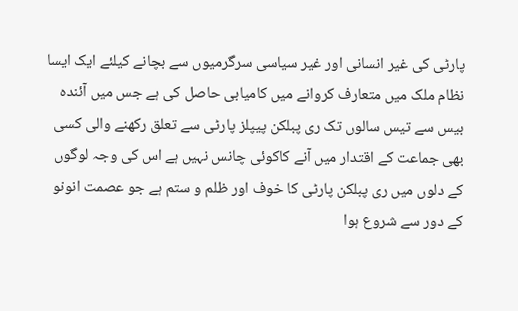پارٹی کی غیر انسانی اور غیر سیاسی سرگرمیوں سے بچانے کیلئے ایک ایسا نظام ملک میں متعارف کروانے میں کامیابی حاصل کی ہے جس میں آئندہ بیس سے تیس سالوں تک ری پبلکن پیپلز پارٹی سے تعلق رکھنے والی کسی بھی جماعت کے اقتدار میں آنے کاکوئی چانس نہیں ہے اس کی وجہ لوگوں کے دلوں میں ری پبلکن پارٹی کا خوف اور ظلم و ستم ہے جو عصمت انونو کے دور سے شروع ہوا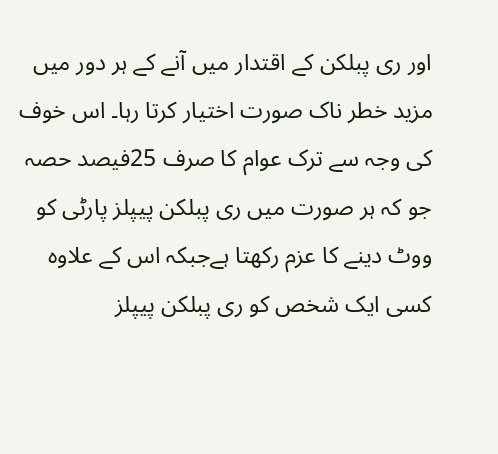اور ری پبلکن کے اقتدار میں آنے کے ہر دور میں مزید خطر ناک صورت اختیار کرتا رہا۔ اس خوف کی وجہ سے ترک عوام کا صرف 25فیصد حصہ جو کہ ہر صورت میں ری پبلکن پیپلز پارٹی کو ووٹ دینے کا عزم رکھتا ہےجبکہ اس کے علاوہ کسی ایک شخص کو ری پبلکن پیپلز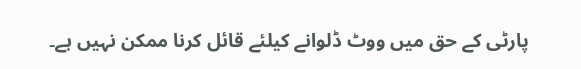پارٹی کے حق میں ووٹ ڈلوانے کیلئے قائل کرنا ممکن نہیں ہے۔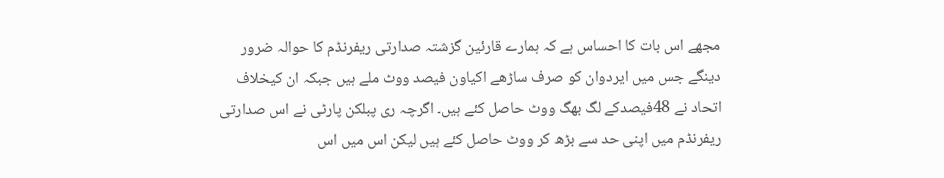مجھے اس بات کا احساس ہے کہ ہمارے قارئین گزشتہ صدارتی ریفرنڈم کا حوالہ ضرور دینگے جس میں ایردوان کو صرف ساڑھے اکیاون فیصد ووٹ ملے ہیں جبکہ ان کیخلاف اتحاد نے 48فیصدکے لگ بھگ ووٹ حاصل کئے ہیں۔ اگرچہ ری پبلکن پارٹی نے اس صدارتی ریفرنڈم میں اپنی حد سے بڑھ کر ووٹ حاصل کئے ہیں لیکن اس میں اس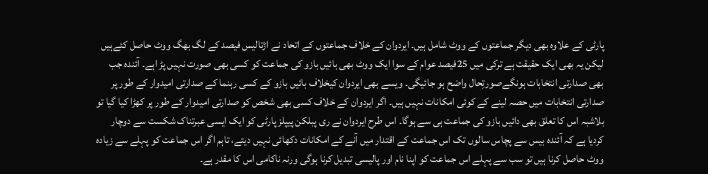پارٹی کے علاوہ بھی دیگر جماعتوں کے ووٹ شامل ہیں۔ ایردوان کے خلاف جماعتوں کے اتحاد نے اڑتالیس فیصد کے لگ بھگ ووٹ حاصل کئےہیں لیکن یہ بھی ایک حقیقت ہے ترکی میں 25فیصد عوام کے سوا ایک ووٹ بھی بائیں بازو کی جماعت کو کسی بھی صورت نہیں پڑ اہے۔ آئندہ جب بھی صدارتی انتخابات ہونگےصورتِحال واضح ہو جائیگی۔ ویسے بھی ایردوان کیخلاف بائیں بازو کے کسی رہنما کے صدارتی امیدوار کے طور پر صدارتی انتخابات میں حصہ لینے کے کوئی امکانات نہیں ہیں۔ اگر ایردوان کے خلاف کسی بھی شخص کو صدارتی امیدوار کے طور پر کھڑا کیا گیا تو بلاشبہ اس کا تعلق بھی دائیں بازو کی جماعت ہی سے ہوگا۔ اس طرح ایردوان نے ری پبلکن پیپلز پارٹی کو ایک ایسی عبرتناک شکست سے دوچار کردیا ہے کہ آئندہ بیس سے پچاس سالوں تک اس جماعت کے اقتدار میں آنے کے امکانات دکھائی نہیں دیتے، تاہم اگر اس جماعت کو پہلے سے زیادہ ووٹ حاصل کرنا ہیں تو سب سے پہلے اس جماعت کو اپنا نام اور پالیسی تبدیل کرنا ہوگی ورنہ ناکامی اس کا مقدر ہے۔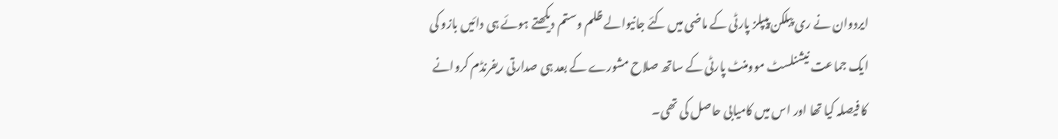ایردوان نے ری پبلکن پیپلز پارٹی کے ماضی میں کئے جانیوالے ظلم وستم دیکھتے ہوئے ہی دائیں بازو کی ایک جماعت نیشنلسٹ موومنٹ پارٹی کے ساتھ صلاح مشورے کے بعد ہی صدارتی ریفرنڈم کروانے کا فیصلہ کیا تھا اور اس میں کامیابی حاصل کی تھی۔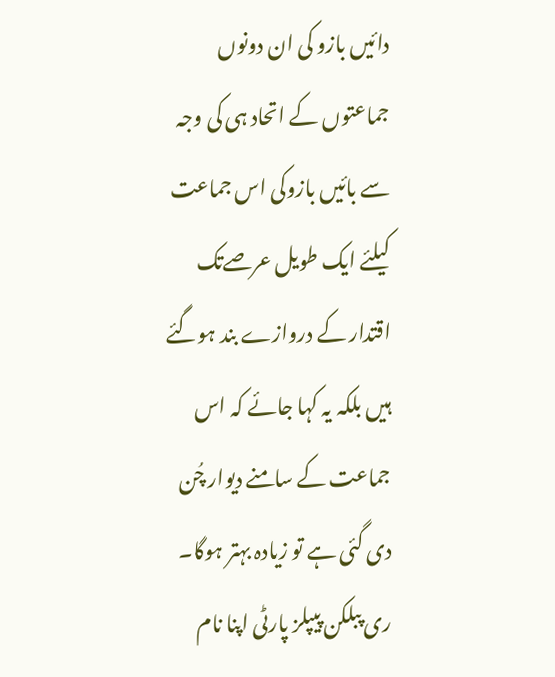دائیں بازو کی ان دونوں جماعتوں کے اتحاد ہی کی وجہ سے بائیں بازوکی اس جماعت کیلئے ایک طویل عرصےتک اقتدار کے دروازے بند ہوگئے ہیں بلکہ یہ کہا جائے کہ اس جماعت کے سامنے دیوار چُن دی گئی ہے تو زیادہ بہتر ہوگا۔ ری پبلکن پیپلز پارٹی اپنا نام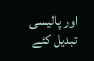اور پالیسی تبدیل کئے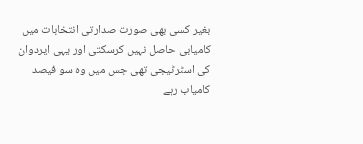بغیر کسی بھی صورت صدارتی انتخابات میں کامیابی حاصل نہیں کرسکتی اور یہی ایردوان کی اسٹرٹیجی تھی جس میں وہ سو فیصد کامیاب رہے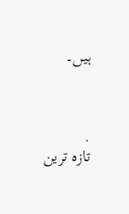ہیں۔



.
تازہ ترین